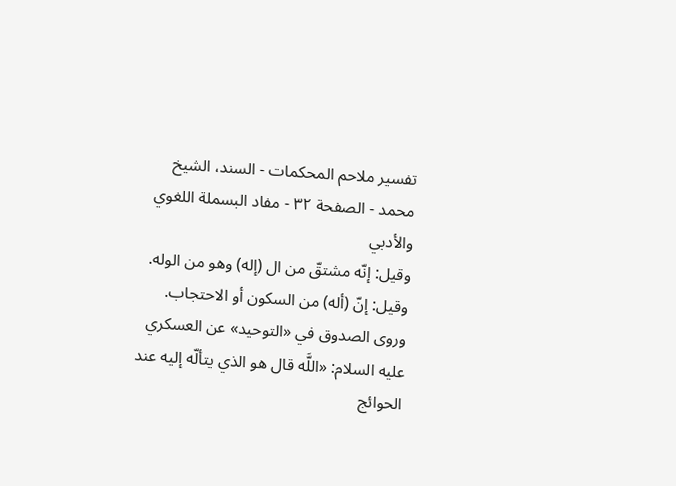تفسير ملاحم المحكمات - السند، الشيخ محمد - الصفحة ٣٢ - مفاد البسملة اللغوي والأدبي
وقيل: إنّه مشتقّ من ال (إله) وهو من الوله.
وقيل: إنّ (أله) من السكون أو الاحتجاب.
وروى الصدوق في «التوحيد» عن العسكري عليه السلام: «اللَّه قال هو الذي يتألّه إليه عند الحوائج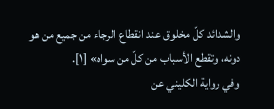والشدائد كلّ مخلوق عند انقطاع الرجاء من جميع من هو دونه، وتقطع الأسباب من كلّ من سواه» [١].
وفي رواية الكليني عن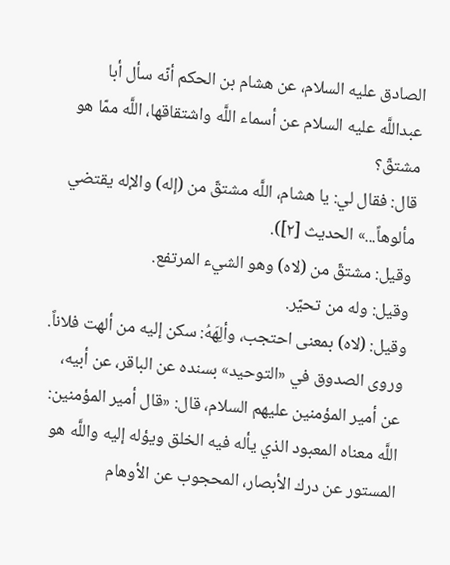الصادق عليه السلام، عن هشام بن الحكم أنّه سأل أبا عبداللَّه عليه السلام عن أسماء اللَّه واشتقاقها، اللَّه ممّا هو مشتقّ؟
قال: فقال لي: يا هشام، اللَّه مشتقّ من (إله) والإله يقتضي مألوهاً...» الحديث [٢]).
وقيل: مشتقّ من (لاه) وهو الشيء المرتفع.
وقيل: وله من تحيّر.
وقيل: (لاه) بمعنى احتجب، وألِهَهُ: سكن إليه من ألهت فلاناً.
وروى الصدوق في «التوحيد» بسنده عن الباقر، عن أبيه، عن أمير المؤمنين عليهم السلام، قال: «قال أمير المؤمنين: اللَّه معناه المعبود الذي يأله فيه الخلق ويؤله إليه واللَّه هو المستور عن درك الأبصار، المحجوب عن الأوهام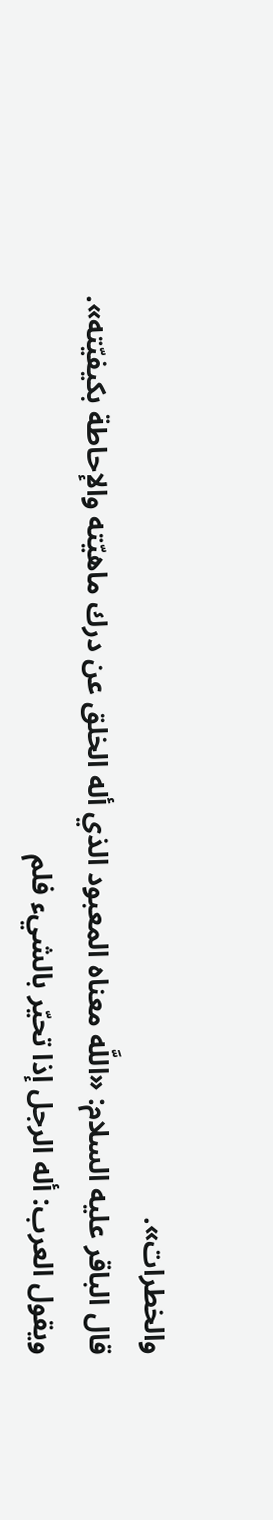والخطرات».
قال الباقر عليه السلام: «اللَّه معناه المعبود الذي أله الخلق عن درك ماهيّته والإحاطة بكيفيّته».
ويقول العرب: أله الرجل إذا تحيّر بالشيء فلم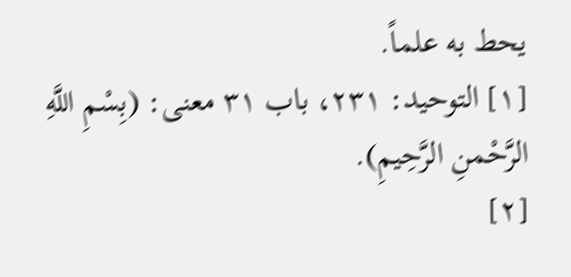يحط به علماً.
[١] التوحيد: ٢٣١، باب ٣١ معنى: (بِسْمِ اللَّهِ الرَّحْمنِ الرَّحِيمِ).
[٢]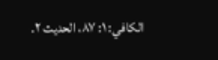الكافي: ١: ٨٧، الحديث ٢.